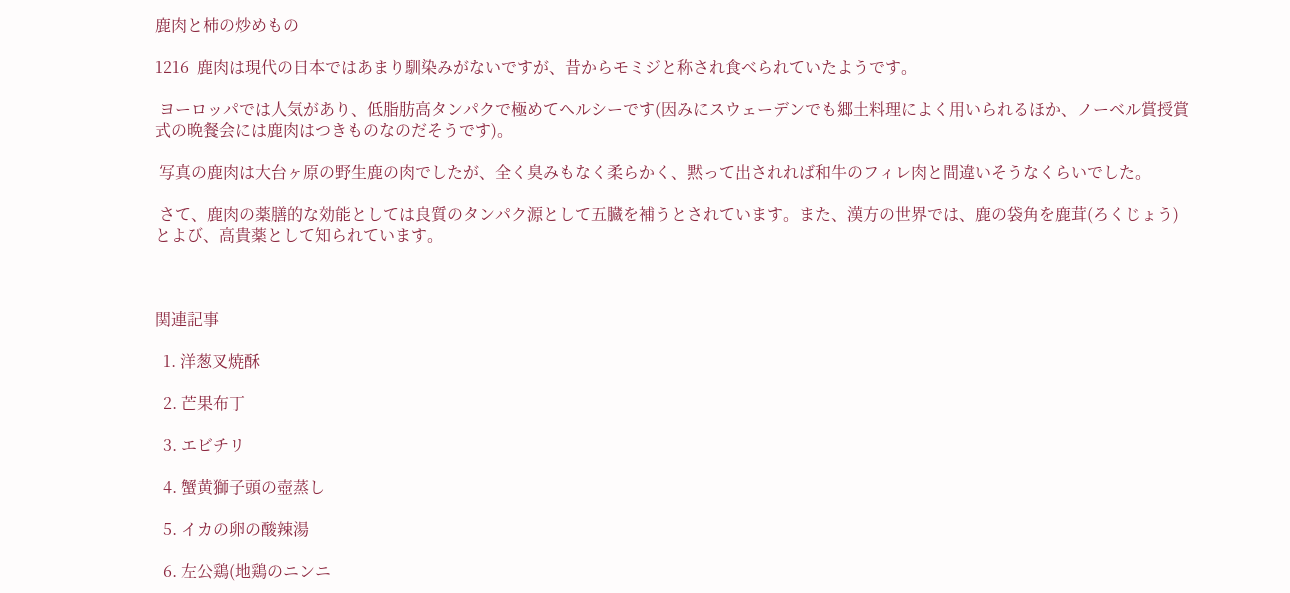鹿肉と柿の炒めもの

1216  鹿肉は現代の日本ではあまり馴染みがないですが、昔からモミジと称され食べられていたようです。

 ヨーロッパでは人気があり、低脂肪高タンパクで極めてヘルシーです(因みにスウェーデンでも郷土料理によく用いられるほか、ノーベル賞授賞式の晩餐会には鹿肉はつきものなのだそうです)。

 写真の鹿肉は大台ヶ原の野生鹿の肉でしたが、全く臭みもなく柔らかく、黙って出されれば和牛のフィレ肉と間違いそうなくらいでした。

 さて、鹿肉の薬膳的な効能としては良質のタンパク源として五臓を補うとされています。また、漢方の世界では、鹿の袋角を鹿茸(ろくじょう)とよび、高貴薬として知られています。



関連記事

  1. 洋葱叉焼酥

  2. 芒果布丁

  3. エビチリ

  4. 蟹黄獅子頭の壺蒸し

  5. イカの卵の酸辣湯

  6. 左公鶏(地鶏のニンニ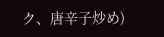ク、唐辛子炒め)